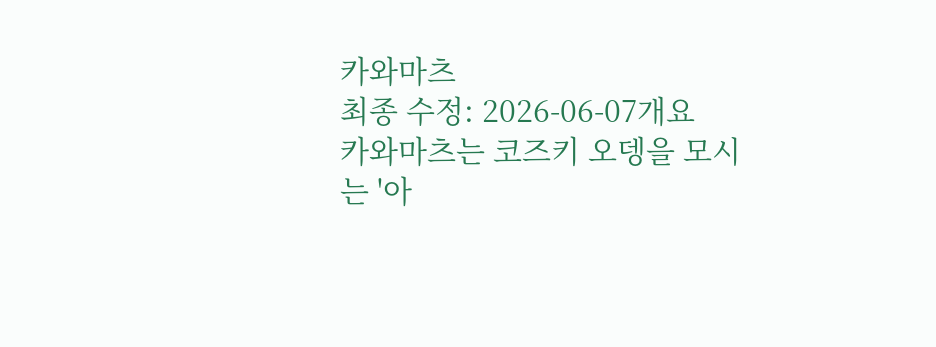카와마츠
최종 수정: 2026-06-07개요
카와마츠는 코즈키 오뎅을 모시는 '아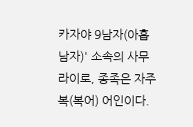카자야 9남자(아홉 남자)' 소속의 사무라이로, 종족은 자주복(복어) 어인이다.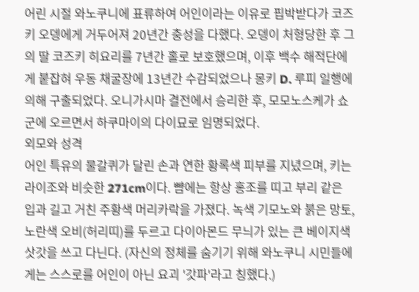어린 시절 와노쿠니에 표류하여 어인이라는 이유로 핍박받다가 코즈키 오뎅에게 거두어져 20년간 충성을 다했다. 오뎅이 처형당한 후 그의 딸 코즈키 히요리를 7년간 홀로 보호했으며, 이후 백수 해적단에게 붙잡혀 우동 채굴장에 13년간 수감되었으나 몽키 D. 루피 일행에 의해 구출되었다. 오니가시마 결전에서 승리한 후, 모모노스케가 쇼군에 오르면서 하쿠마이의 다이묘로 임명되었다.
외모와 성격
어인 특유의 물갈퀴가 달린 손과 연한 황록색 피부를 지녔으며, 키는 라이조와 비슷한 271cm이다. 뺨에는 항상 홍조를 띠고 부리 같은 입과 길고 거친 주황색 머리카락을 가졌다. 녹색 기모노와 붉은 망토, 노란색 오비(허리띠)를 두르고 다이아몬드 무늬가 있는 큰 베이지색 삿갓을 쓰고 다닌다. (자신의 정체를 숨기기 위해 와노쿠니 시민들에게는 스스로를 어인이 아닌 요괴 '갓파'라고 칭했다.)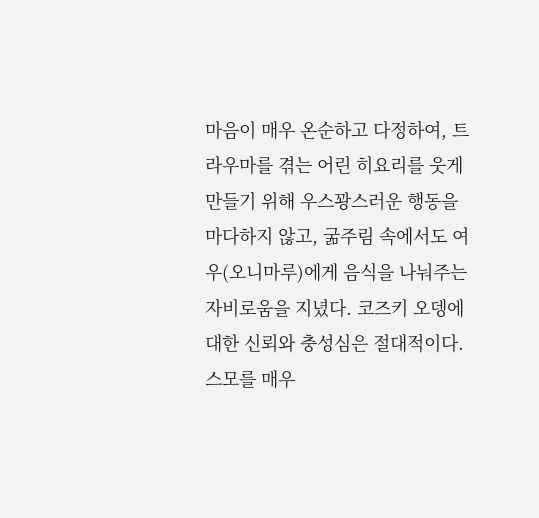마음이 매우 온순하고 다정하여, 트라우마를 겪는 어린 히요리를 웃게 만들기 위해 우스꽝스러운 행동을 마다하지 않고, 굶주림 속에서도 여우(오니마루)에게 음식을 나눠주는 자비로움을 지녔다. 코즈키 오뎅에 대한 신뢰와 충성심은 절대적이다.
스모를 매우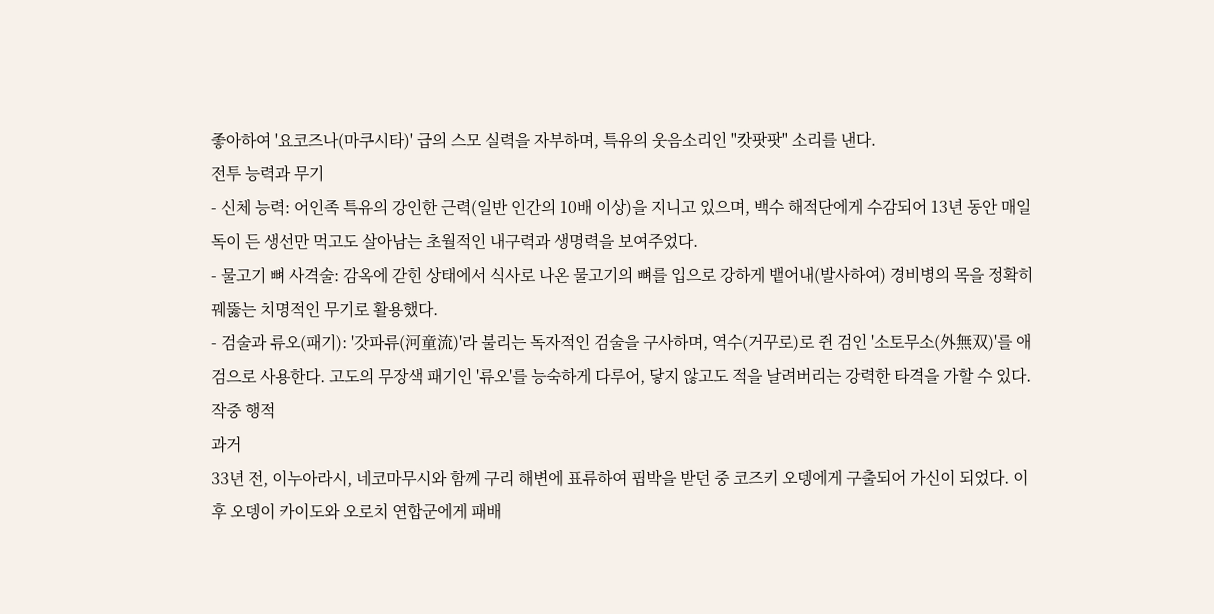좋아하여 '요코즈나(마쿠시타)' 급의 스모 실력을 자부하며, 특유의 웃음소리인 "캇팟팟" 소리를 낸다.
전투 능력과 무기
- 신체 능력: 어인족 특유의 강인한 근력(일반 인간의 10배 이상)을 지니고 있으며, 백수 해적단에게 수감되어 13년 동안 매일 독이 든 생선만 먹고도 살아남는 초월적인 내구력과 생명력을 보여주었다.
- 물고기 뼈 사격술: 감옥에 갇힌 상태에서 식사로 나온 물고기의 뼈를 입으로 강하게 뱉어내(발사하여) 경비병의 목을 정확히 꿰뚫는 치명적인 무기로 활용했다.
- 검술과 류오(패기): '갓파류(河童流)'라 불리는 독자적인 검술을 구사하며, 역수(거꾸로)로 쥔 검인 '소토무소(外無双)'를 애검으로 사용한다. 고도의 무장색 패기인 '류오'를 능숙하게 다루어, 닿지 않고도 적을 날려버리는 강력한 타격을 가할 수 있다.
작중 행적
과거
33년 전, 이누아라시, 네코마무시와 함께 구리 해변에 표류하여 핍박을 받던 중 코즈키 오뎅에게 구출되어 가신이 되었다. 이후 오뎅이 카이도와 오로치 연합군에게 패배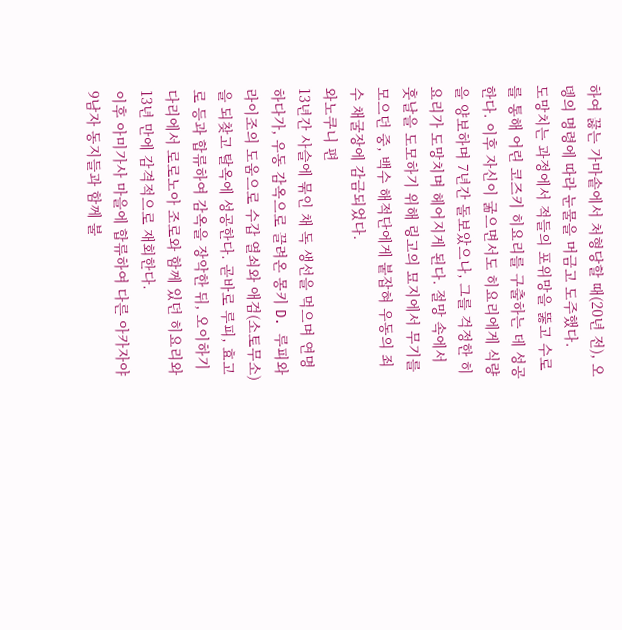하여 끓는 가마솥에서 처형당할 때(20년 전), 오뎅의 명령에 따라 눈물을 머금고 도주했다.
도망치는 과정에서 적들의 포위망을 뚫고 수로를 통해 어린 코즈키 히요리를 구출하는 데 성공한다. 이후 자신이 굶으면서도 히요리에게 식량을 양보하며 7년간 돌보았으나, 그를 걱정한 히요리가 도망치며 헤어지게 된다. 절망 속에서 훗날을 도모하기 위해 링고의 묘지에서 무기를 모으던 중, 백수 해적단에게 붙잡혀 우동의 죄수 채굴장에 감금되었다.
와노쿠니 편
13년간 사슬에 묶인 채 독 생선을 먹으며 연명하다가, 우동 감옥으로 끌려온 몽키 D. 루피와 라이조의 도움으로 수갑 열쇠와 애검(소토무소)을 되찾고 탈옥에 성공한다. 곧바로 루피, 효고로 등과 합류하여 감옥을 장악한 뒤, 오이하기 다리에서 로로노아 조로와 함께 있던 히요리와 13년 만에 감격적으로 재회한다.
이후 아미가사 마을에 합류하여 다른 아카자야 9남자 동지들과 함께 불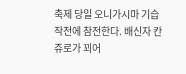축제 당일 오니가시마 기습 작전에 참전한다. 배신자 칸쥬로가 꾀어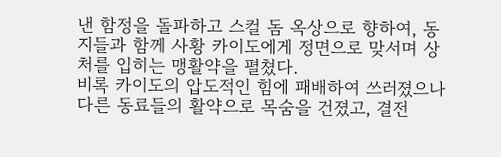낸 함정을 돌파하고 스컬 돔 옥상으로 향하여, 동지들과 함께 사황 카이도에게 정면으로 맞서며 상처를 입히는 맹활약을 펼쳤다.
비록 카이도의 압도적인 힘에 패배하여 쓰러졌으나 다른 동료들의 활약으로 목숨을 건졌고, 결전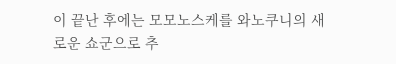이 끝난 후에는 모모노스케를 와노쿠니의 새로운 쇼군으로 추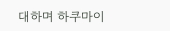대하며 하쿠마이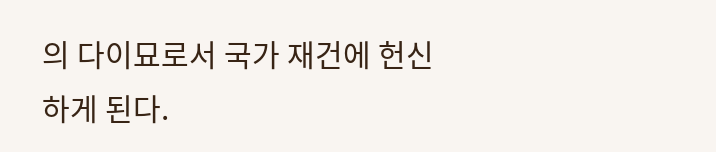의 다이묘로서 국가 재건에 헌신하게 된다.